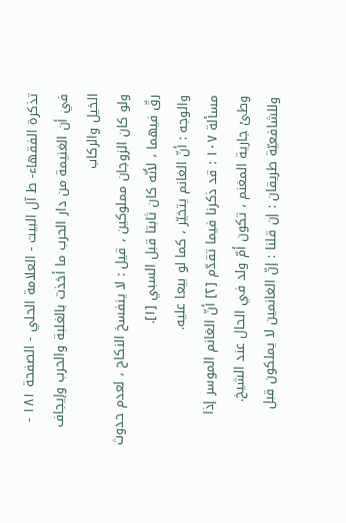تذكرة الفقهاء- ط آل البيت - العلامة الحلي - الصفحة ١٨١ - في أن الغنيمة من دار الحرب ما أخذت بالغلبة والحرب وإيجاف الخيل والركاب
ولو كان الزوجان مملوكين ، قيل : لا ينفسخ النكاح ، لعدم حدوث رقّ فيهما ، لأنّه كان ثابتا قبل السبي [١].
والوجه : أنّ الغانم يتخيّر ، كما لو بيعا عليه.
مسألة ١٠٧ : قد ذكرنا فيما تقدّم [٢] أنّ الغانم الموسر إذا وطئ جارية المغنم ، تكون أمّ ولد في الحال عند الشيخ.
وللشافعيّة طريقان : إن قلنا : إنّ الغانمين لا يملكون قبل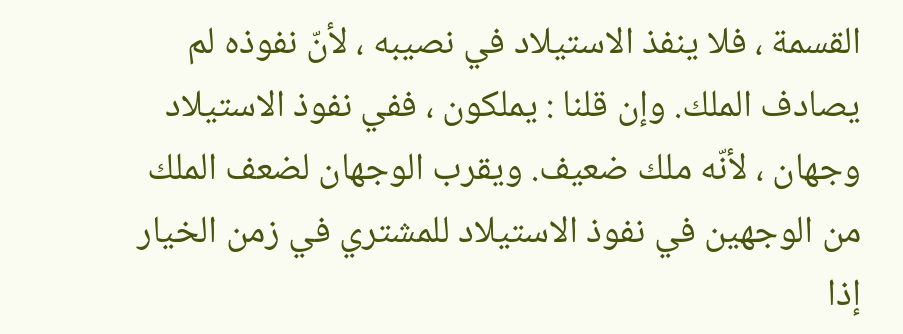القسمة ، فلا ينفذ الاستيلاد في نصيبه ، لأنّ نفوذه لم يصادف الملك. وإن قلنا : يملكون ، ففي نفوذ الاستيلاد وجهان ، لأنّه ملك ضعيف. ويقرب الوجهان لضعف الملك من الوجهين في نفوذ الاستيلاد للمشتري في زمن الخيار إذا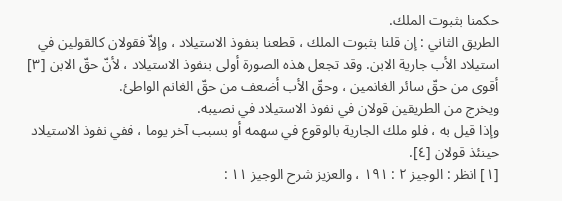حكمنا بثبوت الملك.
الطريق الثاني : إن قلنا بثبوت الملك ، قطعنا بنفوذ الاستيلاد ، وإلاّ فقولان كالقولين في استيلاد الأب جارية الابن. وقد تجعل هذه الصورة أولى بنفوذ الاستيلاد ، لأنّ حقّ الابن [٣] أقوى من حقّ سائر الغانمين ، وحقّ الأب أضعف من حقّ الغانم الواطئ.
ويخرج من الطريقين قولان في نفوذ الاستيلاد في نصيبه.
وإذا قيل به ، فلو ملك الجارية بالوقوع في سهمه أو بسبب آخر يوما ، ففي نفوذ الاستيلاد حينئذ قولان [٤].
[١] انظر : الوجيز ٢ : ١٩١ ، والعزيز شرح الوجيز ١١ :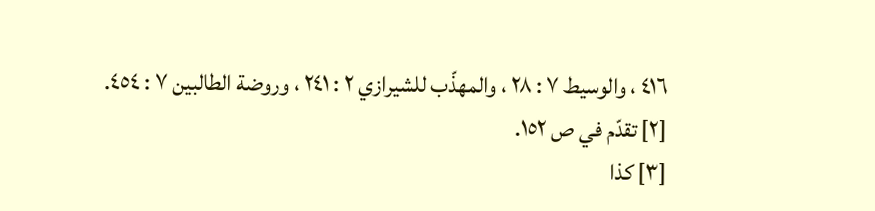٤١٦ ، والوسيط ٧ : ٢٨ ، والمهذّب للشيرازي ٢ : ٢٤١ ، وروضة الطالبين ٧ : ٤٥٤.
[٢] تقدّم في ص ١٥٢.
[٣] كذا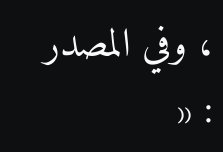، وفي المصدر : «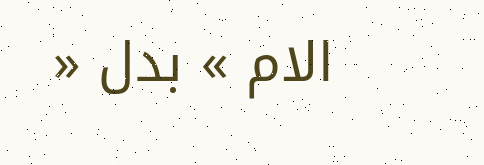الام » بدل «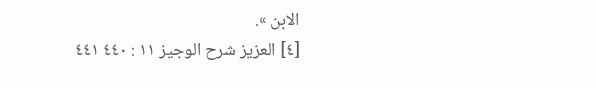الابن ».
[٤] العزيز شرح الوجيز ١١ : ٤٤٠ ٤٤١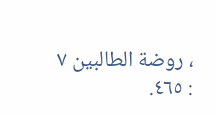، روضة الطالبين ٧ : ٤٦٥.